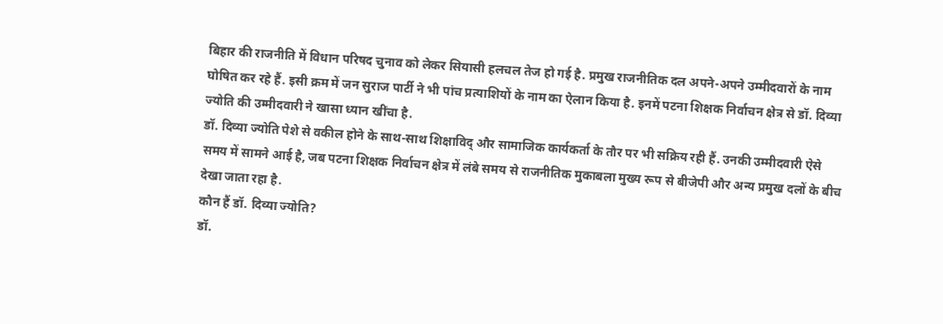बिहार की राजनीति में विधान परिषद चुनाव को लेकर सियासी हलचल तेज हो गई है. प्रमुख राजनीतिक दल अपने-अपने उम्मीदवारों के नाम घोषित कर रहे हैं. इसी क्रम में जन सुराज पार्टी ने भी पांच प्रत्याशियों के नाम का ऐलान किया है. इनमें पटना शिक्षक निर्वाचन क्षेत्र से डॉ. दिव्या ज्योति की उम्मीदवारी ने खासा ध्यान खींचा है.
डॉ. दिव्या ज्योति पेशे से वकील होने के साथ-साथ शिक्षाविद् और सामाजिक कार्यकर्ता के तौर पर भी सक्रिय रही हैं. उनकी उम्मीदवारी ऐसे समय में सामने आई है, जब पटना शिक्षक निर्वाचन क्षेत्र में लंबे समय से राजनीतिक मुकाबला मुख्य रूप से बीजेपी और अन्य प्रमुख दलों के बीच देखा जाता रहा है.
कौन हैं डॉ. दिव्या ज्योति?
डॉ.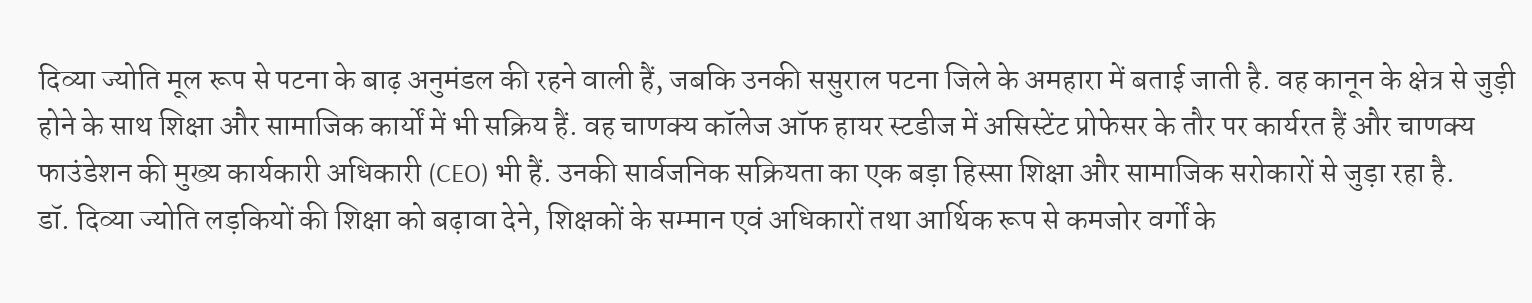दिव्या ज्योति मूल रूप से पटना के बाढ़ अनुमंडल की रहने वाली हैं, जबकि उनकी ससुराल पटना जिले के अमहारा में बताई जाती है. वह कानून के क्षेत्र से जुड़ी होने के साथ शिक्षा और सामाजिक कार्यों में भी सक्रिय हैं. वह चाणक्य कॉलेज ऑफ हायर स्टडीज में असिस्टेंट प्रोफेसर के तौर पर कार्यरत हैं और चाणक्य फाउंडेशन की मुख्य कार्यकारी अधिकारी (CEO) भी हैं. उनकी सार्वजनिक सक्रियता का एक बड़ा हिस्सा शिक्षा और सामाजिक सरोकारों से जुड़ा रहा है.
डॉ. दिव्या ज्योति लड़कियों की शिक्षा को बढ़ावा देने, शिक्षकों के सम्मान एवं अधिकारों तथा आर्थिक रूप से कमजोर वर्गों के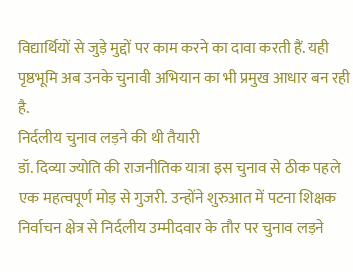विद्यार्थियों से जुड़े मुद्दों पर काम करने का दावा करती हैं. यही पृष्ठभूमि अब उनके चुनावी अभियान का भी प्रमुख आधार बन रही है.
निर्दलीय चुनाव लड़ने की थी तैयारी
डॉ. दिव्या ज्योति की राजनीतिक यात्रा इस चुनाव से ठीक पहले एक महत्वपूर्ण मोड़ से गुजरी. उन्होंने शुरुआत में पटना शिक्षक निर्वाचन क्षेत्र से निर्दलीय उम्मीदवार के तौर पर चुनाव लड़ने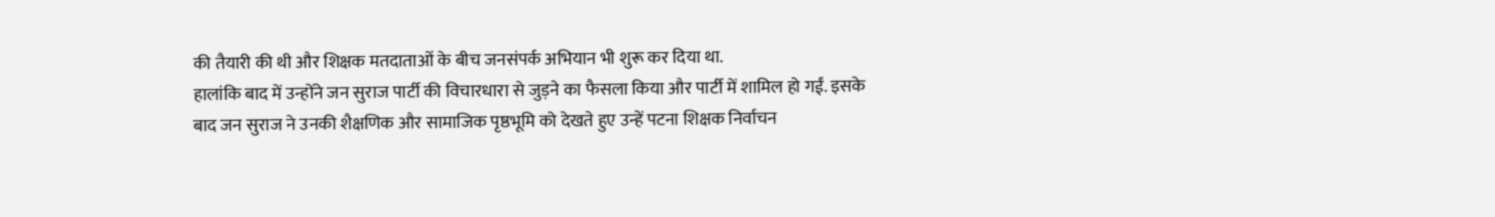की तैयारी की थी और शिक्षक मतदाताओं के बीच जनसंपर्क अभियान भी शुरू कर दिया था.
हालांकि बाद में उन्होंने जन सुराज पार्टी की विचारधारा से जुड़ने का फैसला किया और पार्टी में शामिल हो गईं. इसके बाद जन सुराज ने उनकी शैक्षणिक और सामाजिक पृष्ठभूमि को देखते हुए उन्हें पटना शिक्षक निर्वाचन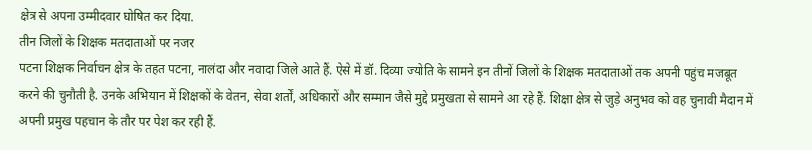क्षेत्र से अपना उम्मीदवार घोषित कर दिया.
तीन जिलों के शिक्षक मतदाताओं पर नजर
पटना शिक्षक निर्वाचन क्षेत्र के तहत पटना, नालंदा और नवादा जिले आते हैं. ऐसे में डॉ. दिव्या ज्योति के सामने इन तीनों जिलों के शिक्षक मतदाताओं तक अपनी पहुंच मजबूत करने की चुनौती है. उनके अभियान में शिक्षकों के वेतन, सेवा शर्तों, अधिकारों और सम्मान जैसे मुद्दे प्रमुखता से सामने आ रहे हैं. शिक्षा क्षेत्र से जुड़े अनुभव को वह चुनावी मैदान में अपनी प्रमुख पहचान के तौर पर पेश कर रही हैं.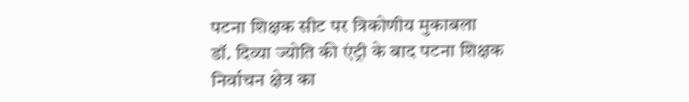पटना शिक्षक सीट पर त्रिकोणीय मुकाबला
डॉ. दिव्या ज्योति की एंट्री के बाद पटना शिक्षक निर्वाचन क्षेत्र का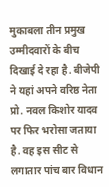मुकाबला तीन प्रमुख उम्मीदवारों के बीच दिखाई दे रहा है. बीजेपी ने यहां अपने वरिष्ठ नेता प्रो. नवल किशोर यादव पर फिर भरोसा जताया है. वह इस सीट से लगातार पांच बार विधान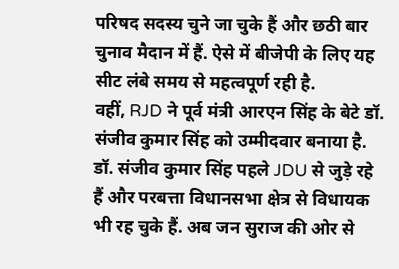परिषद सदस्य चुने जा चुके हैं और छठी बार चुनाव मैदान में हैं. ऐसे में बीजेपी के लिए यह सीट लंबे समय से महत्वपूर्ण रही है.
वहीं, RJD ने पूर्व मंत्री आरएन सिंह के बेटे डॉ. संजीव कुमार सिंह को उम्मीदवार बनाया है. डॉ. संजीव कुमार सिंह पहले JDU से जुड़े रहे हैं और परबत्ता विधानसभा क्षेत्र से विधायक भी रह चुके हैं. अब जन सुराज की ओर से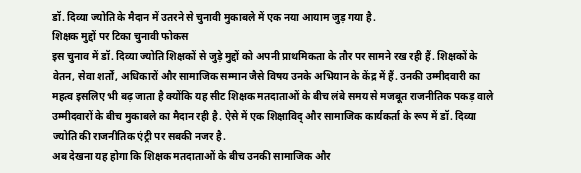डॉ. दिव्या ज्योति के मैदान में उतरने से चुनावी मुकाबले में एक नया आयाम जुड़ गया है.
शिक्षक मुद्दों पर टिका चुनावी फोकस
इस चुनाव में डॉ. दिव्या ज्योति शिक्षकों से जुड़े मुद्दों को अपनी प्राथमिकता के तौर पर सामने रख रही हैं. शिक्षकों के वेतन, सेवा शर्तों, अधिकारों और सामाजिक सम्मान जैसे विषय उनके अभियान के केंद्र में हैं. उनकी उम्मीदवारी का महत्व इसलिए भी बढ़ जाता है क्योंकि यह सीट शिक्षक मतदाताओं के बीच लंबे समय से मजबूत राजनीतिक पकड़ वाले उम्मीदवारों के बीच मुकाबले का मैदान रही है. ऐसे में एक शिक्षाविद् और सामाजिक कार्यकर्ता के रूप में डॉ. दिव्या ज्योति की राजनीतिक एंट्री पर सबकी नजर है.
अब देखना यह होगा कि शिक्षक मतदाताओं के बीच उनकी सामाजिक और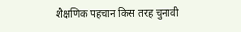शैक्षणिक पहचान किस तरह चुनावी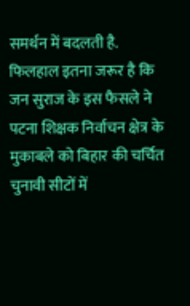समर्थन में बदलती है. फिलहाल इतना जरूर है कि जन सुराज के इस फैसले ने पटना शिक्षक निर्वाचन क्षेत्र के मुकाबले को बिहार की चर्चित चुनावी सीटों में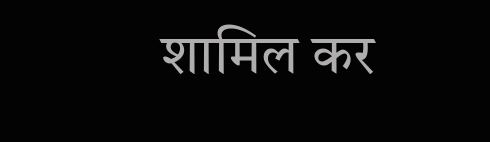शामिल कर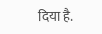दिया है.